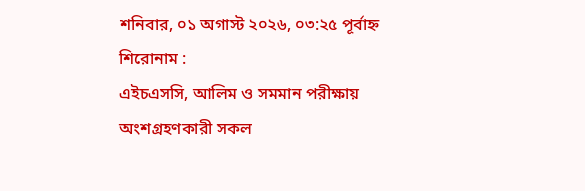শনিবার, ০১ অগাস্ট ২০২৬, ০৩:২৫ পূর্বাহ্ন
শিরোনাম :
এইচএসসি, আলিম ও সমমান পরীক্ষায় অংশগ্রহণকারী সকল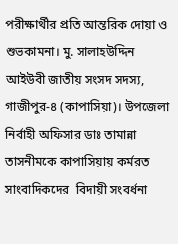পরীক্ষার্থীর প্রতি আন্তরিক দোয়া ও শুভকামনা। মু. সালাহউদ্দিন আইউবী জাতীয় সংসদ সদস্য, গাজীপুর-৪ (কাপাসিয়া)। উপজেলা নির্বাহী অফিসার ডাঃ তামান্না তাসনীমকে কাপাসিয়ায় কর্মরত সাংবাদিকদের  বিদায়ী সংবর্ধনা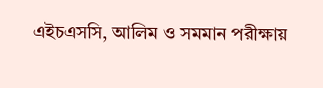এইচএসসি, আলিম ও সমমান পরীক্ষায়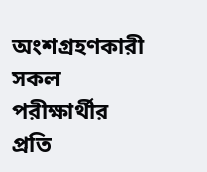অংশগ্রহণকারী সকল পরীক্ষার্থীর প্রতি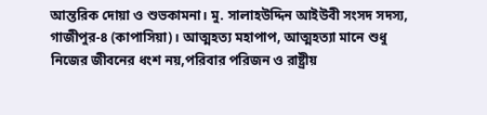আন্তরিক দোয়া ও শুভকামনা। মু. সালাহউদ্দিন আইউবী সংসদ সদস্য, গাজীপুর-৪ (কাপাসিয়া)। আত্মহত্য মহাপাপ, আত্মহত্যা মানে শুধু  নিজের জীবনের ধংশ নয়,পরিবার পরিজন ও রাষ্ট্রীয়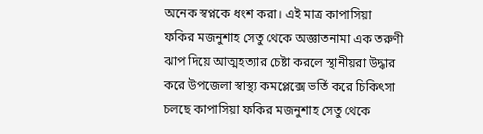অনেক স্বপ্নকে ধংশ করা। এই মাত্র কাপাসিয়া ফকির মজনুশাহ সেতু থেকে অজ্ঞাতনামা এক তরুণী ঝাপ দিয়ে আত্মহত্যার চেষ্টা করলে স্থানীয়রা উদ্ধার করে উপজেলা স্বাস্থ্য কমপ্লেক্সে ভর্তি করে চিকিৎসা চলছে কাপাসিয়া ফকির মজনুশাহ সেতু থেকে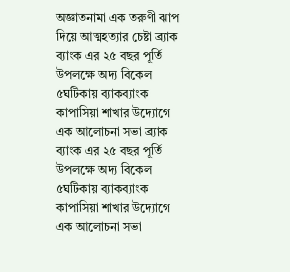অজ্ঞাতনামা এক তরুণী ঝাপ দিয়ে আত্মহত্যার চেষ্টা ব্র্যাক ব্যাংক এর ২৫ বছর পূর্তি উপলক্ষে অদ্য বিকেল ৫ঘটিকায় ব্যাকব্যাংক কাপাসিয়া শাখার উদ্যোগে এক আলোচনা সভা ব্র্যাক ব্যাংক এর ২৫ বছর পূর্তি উপলক্ষে অদ্য বিকেল ৫ঘটিকায় ব্যাকব্যাংক কাপাসিয়া শাখার উদ্যোগে এক আলোচনা সভা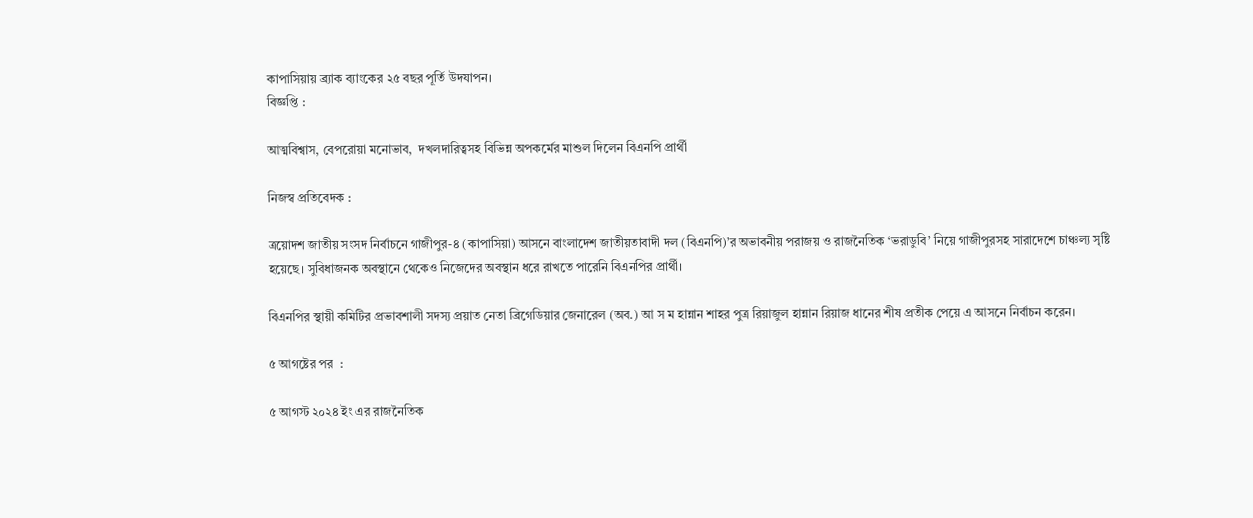কাপাসিয়ায় ব্র্যাক ব্যাংকের ২৫ বছর পূর্তি উদযাপন।
বিজ্ঞপ্তি :

আত্মবিশ্বাস, বেপরোয়া মনোভাব,  দখলদারিত্বসহ বিভিন্ন অপকর্মের মাশুল দিলেন বিএনপি প্রার্থী

নিজস্ব প্রতিবেদক :

ত্রয়োদশ জাতীয় সংসদ নির্বাচনে গাজীপুর-৪ (কাপাসিয়া) আসনে বাংলাদেশ জাতীয়তাবাদী দল (বিএনপি)’র অভাবনীয় পরাজয় ও রাজনৈতিক ‘ভরাডুবি’ নিয়ে গাজীপুরসহ সারাদেশে চাঞ্চল্য সৃষ্টি হয়েছে। সুবিধাজনক অবস্থানে থেকেও নিজেদের অবস্থান ধরে রাখতে পারেনি বিএনপির প্রার্থী।

বিএনপির স্থায়ী কমিটির প্রভাবশালী সদস্য প্রয়াত নেতা ব্রিগেডিয়ার জেনারেল (অব.) আ স ম হান্নান শাহর পুত্র রিয়াজুল হান্নান রিয়াজ ধানের শীষ প্রতীক পেয়ে এ আসনে নির্বাচন করেন।

৫ আগষ্টের পর  :

৫ আগস্ট ২০২৪ ইং এর রাজনৈতিক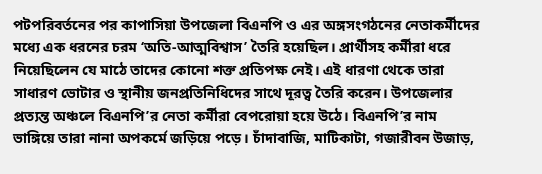পটপরিবর্তনের পর কাপাসিয়া উপজেলা বিএনপি ও এর অঙ্গসংগঠনের নেতাকর্মীদের মধ্যে এক ধরনের চরম ‘অতি-আত্মবিশ্বাস’ তৈরি হয়েছিল। প্রার্থীসহ কর্মীরা ধরে নিয়েছিলেন যে মাঠে তাদের কোনো শক্ত প্রতিপক্ষ নেই। এই ধারণা থেকে তারা সাধারণ ভোটার ও স্থানীয় জনপ্রতিনিধিদের সাথে দূরত্ব তৈরি করেন। উপজেলার প্রত্যন্ত অঞ্চলে বিএনপি’র নেতা কর্মীরা বেপরোয়া হয়ে উঠে। বিএনপি’র নাম ভাঙ্গিয়ে তারা নানা অপকর্মে জড়িয়ে পড়ে। চাঁদাবাজি, মাটিকাটা, গজারীবন উজাড়,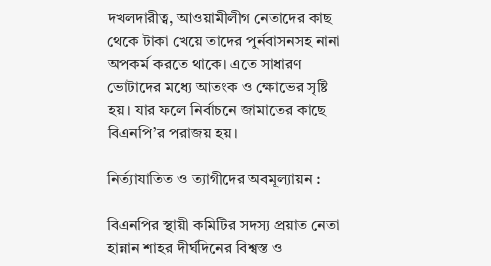দখলদারীত্ব, আওয়ামীলীগ নেতাদের কাছ থেকে টাকা খেয়ে তাদের পুর্নবাসনসহ নানা অপকর্ম করতে থাকে। এতে সাধারণ ভোটাদের মধ্যে আতংক ও ক্ষোভের সৃষ্টি হয়। যার ফলে নির্বাচনে জামাতের কাছে বিএনপি’র পরাজয় হয়।

নির্ত্যাযাতিত ও ত্যাগীদের অবমূল্যায়ন :

বিএনপির স্থায়ী কমিটির সদস্য প্রয়াত নেতা হান্নান শাহর দীর্ঘদিনের বিশ্বস্ত ও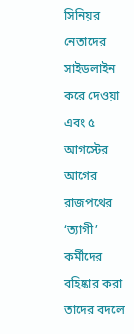সিনিয়র নেতাদের সাইডলাইন করে দেওয়া এবং ৫ আগস্টের আগের রাজপথের ‘ত্যাগী’ কর্মীদের বহিষ্কার করা তাদের বদলে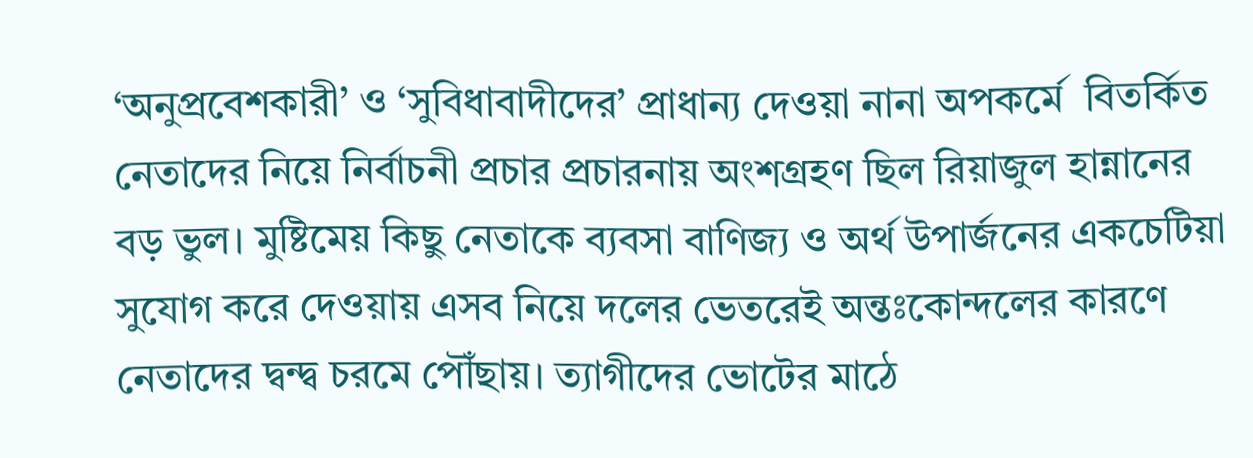‘অনুপ্রবেশকারী’ ও ‘সুবিধাবাদীদের’ প্রাধান্য দেওয়া নানা অপকর্মে  বিতর্কিত নেতাদের নিয়ে নির্বাচনী প্রচার প্রচারনায় অংশগ্রহণ ছিল রিয়াজুল হান্নানের বড় ভুল। মুষ্টিমেয় কিছু নেতাকে ব্যবসা বাণিজ্য ও অর্থ উপার্জনের একচেটিয়া সুযোগ করে দেওয়ায় এসব নিয়ে দলের ভেতরেই অন্তঃকোন্দলের কারণে নেতাদের দ্বন্দ্ব চরমে পৌঁছায়। ত্যাগীদের ভোটের মাঠে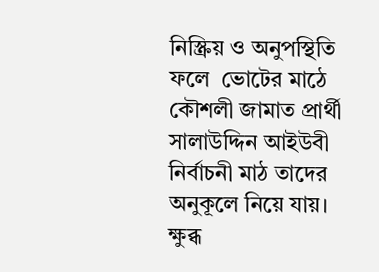নিস্ক্রিয় ও অনুপস্থিতি ফলে  ভোটের মাঠে কৌশলী জামাত প্রার্থী সালাউদ্দিন আইউবী নির্বাচনী মাঠ তাদের অনুকূলে নিয়ে যায়। ক্ষুব্ধ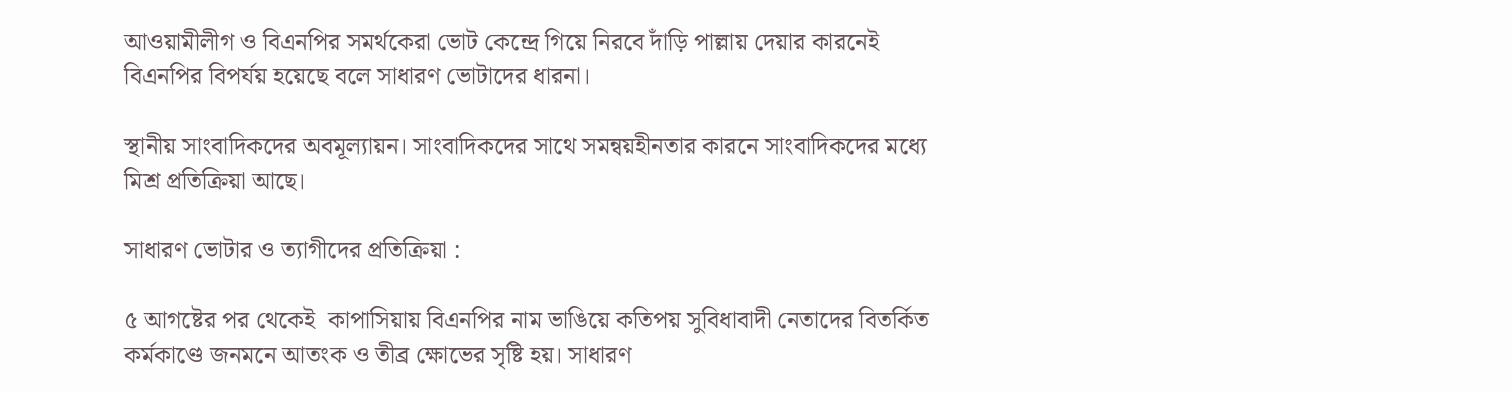আওয়ামীলীগ ও বিএনপির সমর্থকেরা ভোট কেন্দ্রে গিয়ে নিরবে দাঁড়ি পাল্লায় দেয়ার কারনেই বিএনপির বিপর্যয় হয়েছে বলে সাধারণ ভোটাদের ধারনা।

স্থানীয় সাংবাদিকদের অবমূল্যায়ন। সাংবাদিকদের সাথে সমন্বয়হীনতার কারনে সাংবাদিকদের মধ্যে মিশ্র প্রতিক্রিয়া আছে।

সাধারণ ভোটার ও ত্যাগীদের প্রতিক্রিয়া :

৫ আগষ্টের পর থেকেই  কাপাসিয়ায় বিএনপির নাম ভাঙিয়ে কতিপয় সুবিধাবাদী নেতাদের বিতর্কিত কর্মকাণ্ডে জনমনে আতংক ও তীব্র ক্ষোভের সৃষ্টি হয়। সাধারণ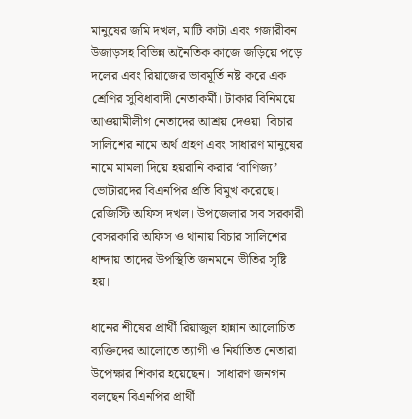মানুষের জমি দখল, মাটি কাটা এবং গজারীবন উজাড়সহ বিভিন্ন অনৈতিক কাজে জড়িয়ে পড়ে দলের এবং রিয়াজের ভাবমূর্তি নষ্ট করে এক শ্রেণির সুবিধাবাদী নেতাকর্মী। টাকার বিনিময়ে আওয়ামীলীগ নেতাদের আশ্রয় দেওয়া  বিচার সালিশের নামে অর্থ গ্রহণ এবং সাধারণ মানুষের নামে মামলা দিয়ে হয়রানি করার ‘বাণিজ্য’ ভোটারদের বিএনপির প্রতি বিমুখ করেছে। রেজিস্টি অফিস দখল। উপজেলার সব সরকারী বেসরকারি অফিস ও থানায় বিচার সালিশের ধান্দায় তাদের উপস্থিতি জনমনে ভীতির সৃষ্টি হয়।

ধানের শীষের প্রার্থী রিয়াজুল হান্নান আলোচিত ব্যক্তিদের আলোতে ত্যাগী ও নির্যাতিত নেতারা উপেক্ষার শিকার হয়েছেন।  সাধারণ জনগন বলছেন বিএনপির প্রার্থী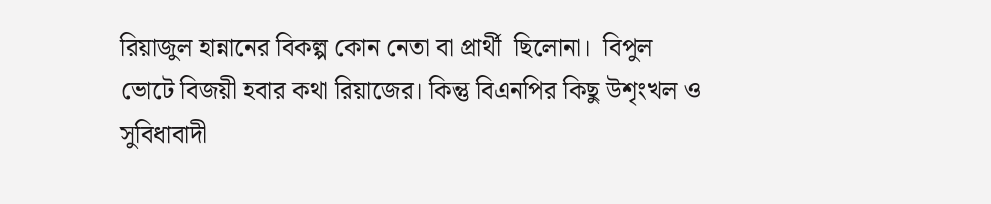রিয়াজুল হান্নানের বিকল্প কোন নেতা বা প্রার্থী  ছিলোনা।  বিপুল ভোটে বিজয়ী হবার কথা রিয়াজের। কিন্তু বিএনপির কিছু উশৃংখল ও সুবিধাবাদী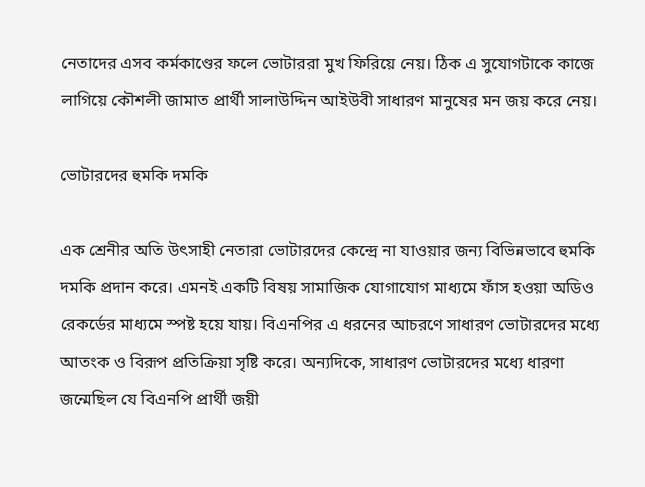নেতাদের এসব কর্মকাণ্ডের ফলে ভোটাররা মুখ ফিরিয়ে নেয়। ঠিক এ সুযোগটাকে কাজে লাগিয়ে কৌশলী জামাত প্রার্থী সালাউদ্দিন আইউবী সাধারণ মানুষের মন জয় করে নেয়।

ভোটারদের হুমকি দমকি

এক শ্রেনীর অতি উৎসাহী নেতারা ভোটারদের কেন্দ্রে না যাওয়ার জন্য বিভিন্নভাবে হুমকি দমকি প্রদান করে। এমনই একটি বিষয় সামাজিক যোগাযোগ মাধ্যমে ফাঁস হওয়া অডিও রেকর্ডের মাধ্যমে স্পষ্ট হয়ে যায়। বিএনপির এ ধরনের আচরণে সাধারণ ভোটারদের মধ্যে আতংক ও বিরূপ প্রতিক্রিয়া সৃষ্টি করে। অন্যদিকে, সাধারণ ভোটারদের মধ্যে ধারণা জন্মেছিল যে বিএনপি প্রার্থী জয়ী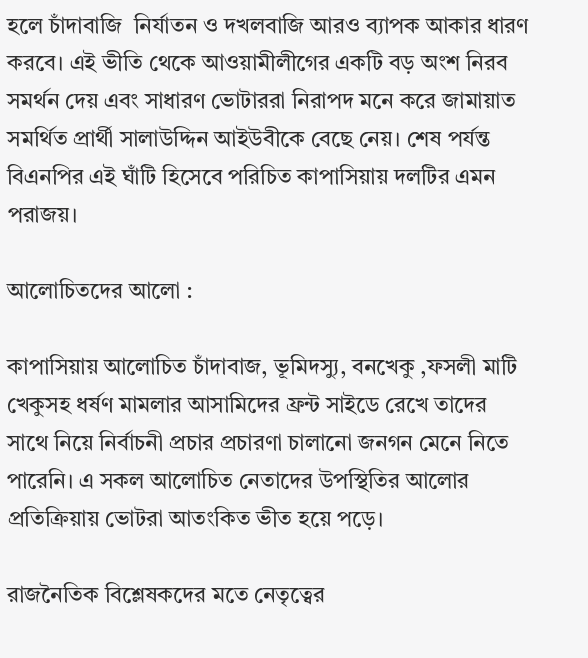হলে চাঁদাবাজি  নির্যাতন ও দখলবাজি আরও ব্যাপক আকার ধারণ করবে। এই ভীতি থেকে আওয়ামীলীগের একটি বড় অংশ নিরব সমর্থন দেয় এবং সাধারণ ভোটাররা নিরাপদ মনে করে জামায়াত সমর্থিত প্রার্থী সালাউদ্দিন আইউবীকে বেছে নেয়। শেষ পর্যন্ত বিএনপির এই ঘাঁটি হিসেবে পরিচিত কাপাসিয়ায় দলটির এমন পরাজয়।

আলোচিতদের আলো :

কাপাসিয়ায় আলোচিত চাঁদাবাজ, ভূমিদস্যু, বনখেকু ,ফসলী মাটি খেকুসহ ধর্ষণ মামলার আসামিদের ফ্রন্ট সাইডে রেখে তাদের সাথে নিয়ে নির্বাচনী প্রচার প্রচারণা চালানো জনগন মেনে নিতে পারেনি। এ সকল আলোচিত নেতাদের উপস্থিতির আলোর প্রতিক্রিয়ায় ভোটরা আতংকিত ভীত হয়ে পড়ে।

রাজনৈতিক বিশ্লেষকদের মতে নেতৃত্বের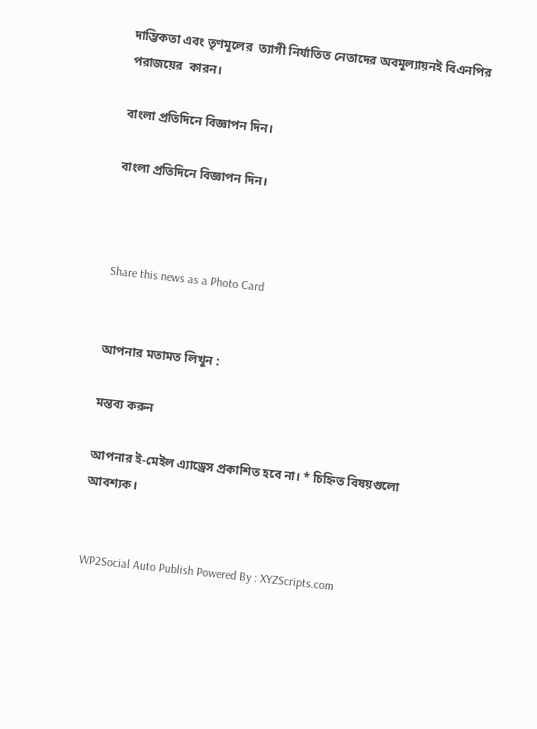দাম্ভিকতা এবং তৃণমূলের  ত্যাগী নির্যাতিত নেতাদের অবমূল্যায়নই বিএনপির পরাজয়ের  কারন।

বাংলা প্রতিদিনে বিজ্ঞাপন দিন।

বাংলা প্রতিদিনে বিজ্ঞাপন দিন।



Share this news as a Photo Card


আপনার মতামত লিখুন :

মন্তব্য করুন

আপনার ই-মেইল এ্যাড্রেস প্রকাশিত হবে না। * চিহ্নিত বিষয়গুলো আবশ্যক।


WP2Social Auto Publish Powered By : XYZScripts.com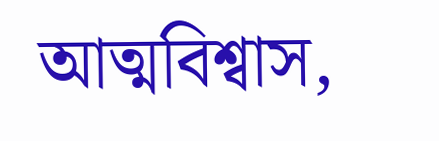আত্মবিশ্বাস,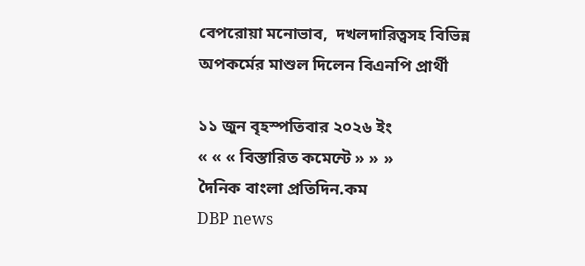বেপরোয়া মনোভাব,  দখলদারিত্বসহ বিভিন্ন অপকর্মের মাশুল দিলেন বিএনপি প্রার্থী

১১ জুন বৃহস্পতিবার ২০২৬ ইং
« « « বিস্তারিত কমেন্টে » » »
দৈনিক বাংলা প্রতিদিন.কম
DBP news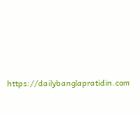https://dailybanglapratidin.com